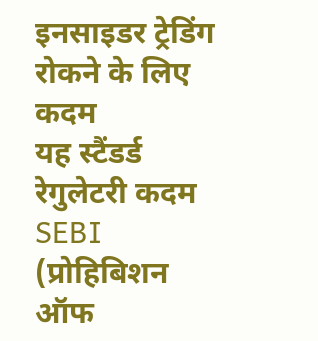इनसाइडर ट्रेडिंग रोकने के लिए कदम
यह स्टैंडर्ड रेगुलेटरी कदम SEBI (प्रोहिबिशन ऑफ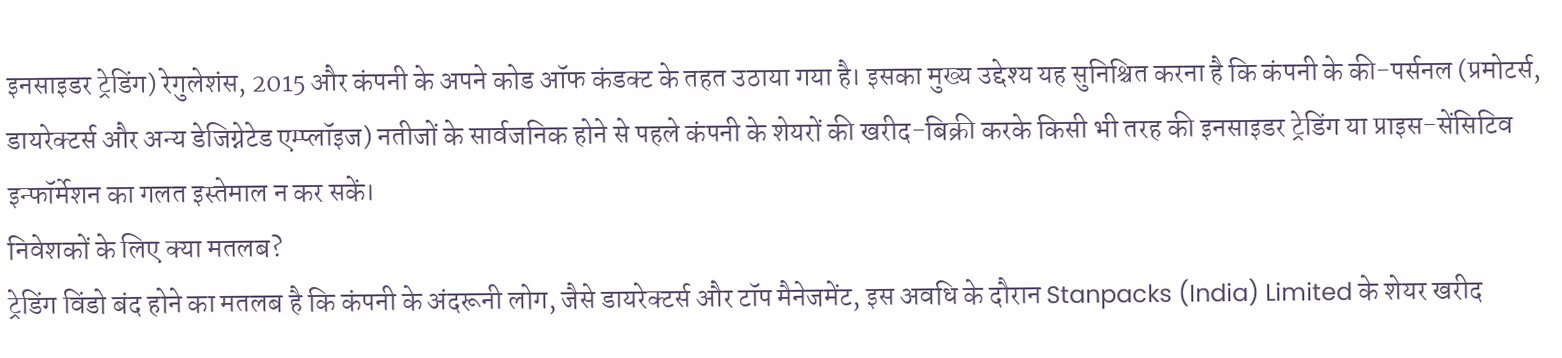इनसाइडर ट्रेडिंग) रेगुलेशंस, 2015 और कंपनी के अपने कोड ऑफ कंडक्ट के तहत उठाया गया है। इसका मुख्य उद्देश्य यह सुनिश्चित करना है कि कंपनी के की-पर्सनल (प्रमोटर्स, डायरेक्टर्स और अन्य डेजिग्नेटेड एम्प्लॉइज) नतीजों के सार्वजनिक होने से पहले कंपनी के शेयरों की खरीद-बिक्री करके किसी भी तरह की इनसाइडर ट्रेडिंग या प्राइस-सेंसिटिव इन्फॉर्मेशन का गलत इस्तेमाल न कर सकें।
निवेशकों के लिए क्या मतलब?
ट्रेडिंग विंडो बंद होने का मतलब है कि कंपनी के अंदरूनी लोग, जैसे डायरेक्टर्स और टॉप मैनेजमेंट, इस अवधि के दौरान Stanpacks (India) Limited के शेयर खरीद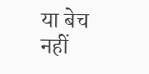या बेच नहीं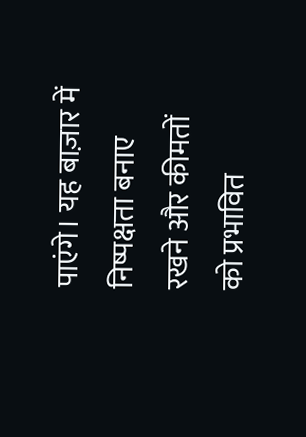पाएंगे। यह बाज़ार में निष्पक्षता बनाए रखने और कीमतों को प्रभावित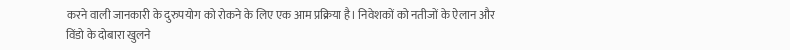करने वाली जानकारी के दुरुपयोग को रोकने के लिए एक आम प्रक्रिया है। निवेशकों को नतीजों के ऐलान और विंडो के दोबारा खुलने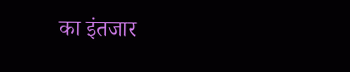का इंतजार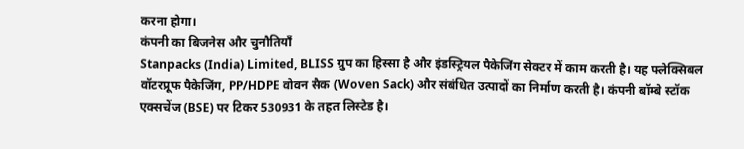करना होगा।
कंपनी का बिजनेस और चुनौतियाँ
Stanpacks (India) Limited, BLISS ग्रुप का हिस्सा है और इंडस्ट्रियल पैकेजिंग सेक्टर में काम करती है। यह फ्लेक्सिबल वॉटरप्रूफ पैकेजिंग, PP/HDPE वोवन सैक (Woven Sack) और संबंधित उत्पादों का निर्माण करती है। कंपनी बॉम्बे स्टॉक एक्सचेंज (BSE) पर टिकर 530931 के तहत लिस्टेड है।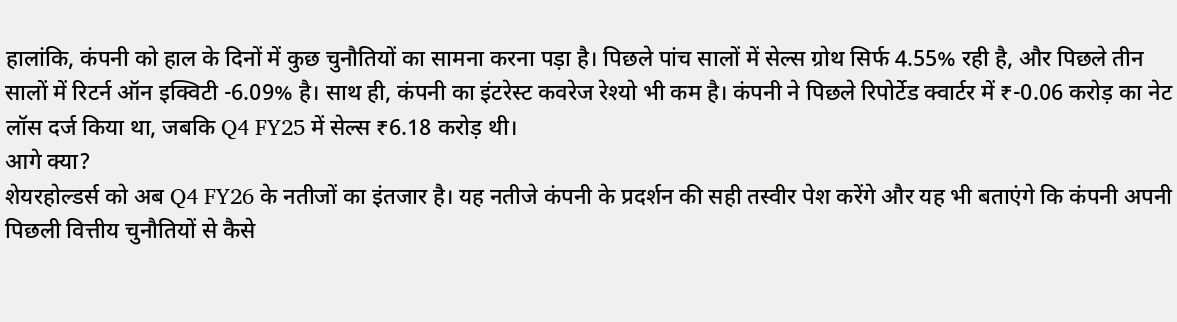हालांकि, कंपनी को हाल के दिनों में कुछ चुनौतियों का सामना करना पड़ा है। पिछले पांच सालों में सेल्स ग्रोथ सिर्फ 4.55% रही है, और पिछले तीन सालों में रिटर्न ऑन इक्विटी -6.09% है। साथ ही, कंपनी का इंटरेस्ट कवरेज रेश्यो भी कम है। कंपनी ने पिछले रिपोर्टेड क्वार्टर में ₹-0.06 करोड़ का नेट लॉस दर्ज किया था, जबकि Q4 FY25 में सेल्स ₹6.18 करोड़ थी।
आगे क्या?
शेयरहोल्डर्स को अब Q4 FY26 के नतीजों का इंतजार है। यह नतीजे कंपनी के प्रदर्शन की सही तस्वीर पेश करेंगे और यह भी बताएंगे कि कंपनी अपनी पिछली वित्तीय चुनौतियों से कैसे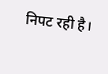निपट रही है।